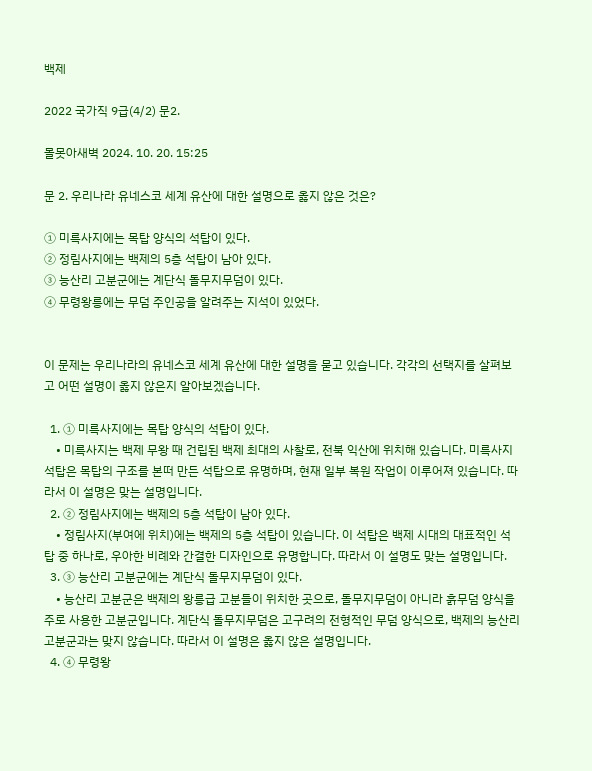백제

2022 국가직 9급(4/2) 문2.

몰못아새벽 2024. 10. 20. 15:25

문 2. 우리나라 유네스코 세계 유산에 대한 설명으로 옳지 않은 것은?

① 미륵사지에는 목탑 양식의 석탑이 있다.
② 정림사지에는 백제의 5층 석탑이 남아 있다.
③ 능산리 고분군에는 계단식 돌무지무덤이 있다.
④ 무령왕릉에는 무덤 주인공을 알려주는 지석이 있었다.


이 문제는 우리나라의 유네스코 세계 유산에 대한 설명을 묻고 있습니다. 각각의 선택지를 살펴보고 어떤 설명이 옳지 않은지 알아보겠습니다.

  1. ① 미륵사지에는 목탑 양식의 석탑이 있다.
    • 미륵사지는 백제 무왕 때 건립된 백제 최대의 사찰로, 전북 익산에 위치해 있습니다. 미륵사지 석탑은 목탑의 구조를 본떠 만든 석탑으로 유명하며, 현재 일부 복원 작업이 이루어져 있습니다. 따라서 이 설명은 맞는 설명입니다.
  2. ② 정림사지에는 백제의 5층 석탑이 남아 있다.
    • 정림사지(부여에 위치)에는 백제의 5층 석탑이 있습니다. 이 석탑은 백제 시대의 대표적인 석탑 중 하나로, 우아한 비례와 간결한 디자인으로 유명합니다. 따라서 이 설명도 맞는 설명입니다.
  3. ③ 능산리 고분군에는 계단식 돌무지무덤이 있다.
    • 능산리 고분군은 백제의 왕릉급 고분들이 위치한 곳으로, 돌무지무덤이 아니라 흙무덤 양식을 주로 사용한 고분군입니다. 계단식 돌무지무덤은 고구려의 전형적인 무덤 양식으로, 백제의 능산리 고분군과는 맞지 않습니다. 따라서 이 설명은 옳지 않은 설명입니다.
  4. ④ 무령왕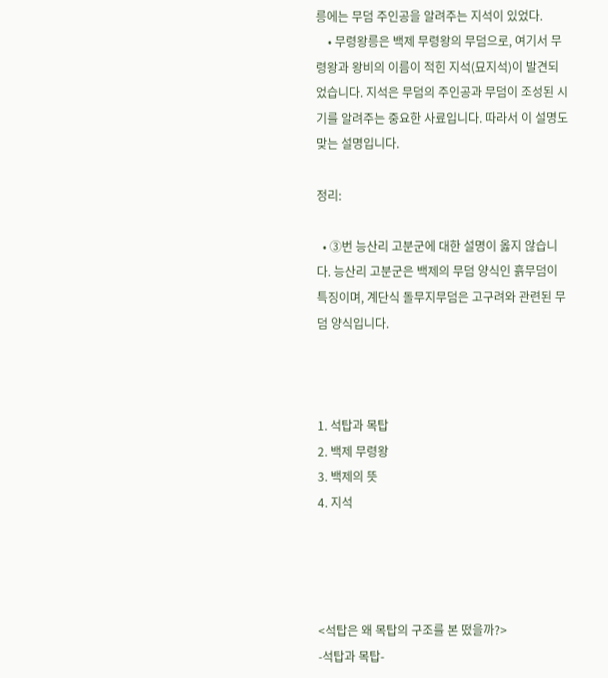릉에는 무덤 주인공을 알려주는 지석이 있었다.
    • 무령왕릉은 백제 무령왕의 무덤으로, 여기서 무령왕과 왕비의 이름이 적힌 지석(묘지석)이 발견되었습니다. 지석은 무덤의 주인공과 무덤이 조성된 시기를 알려주는 중요한 사료입니다. 따라서 이 설명도 맞는 설명입니다.

정리:

  • ③번 능산리 고분군에 대한 설명이 옳지 않습니다. 능산리 고분군은 백제의 무덤 양식인 흙무덤이 특징이며, 계단식 돌무지무덤은 고구려와 관련된 무덤 양식입니다.



1. 석탑과 목탑
2. 백제 무령왕
3. 백제의 뜻
4. 지석




<석탑은 왜 목탑의 구조를 본 떴을까?>
-석탑과 목탑-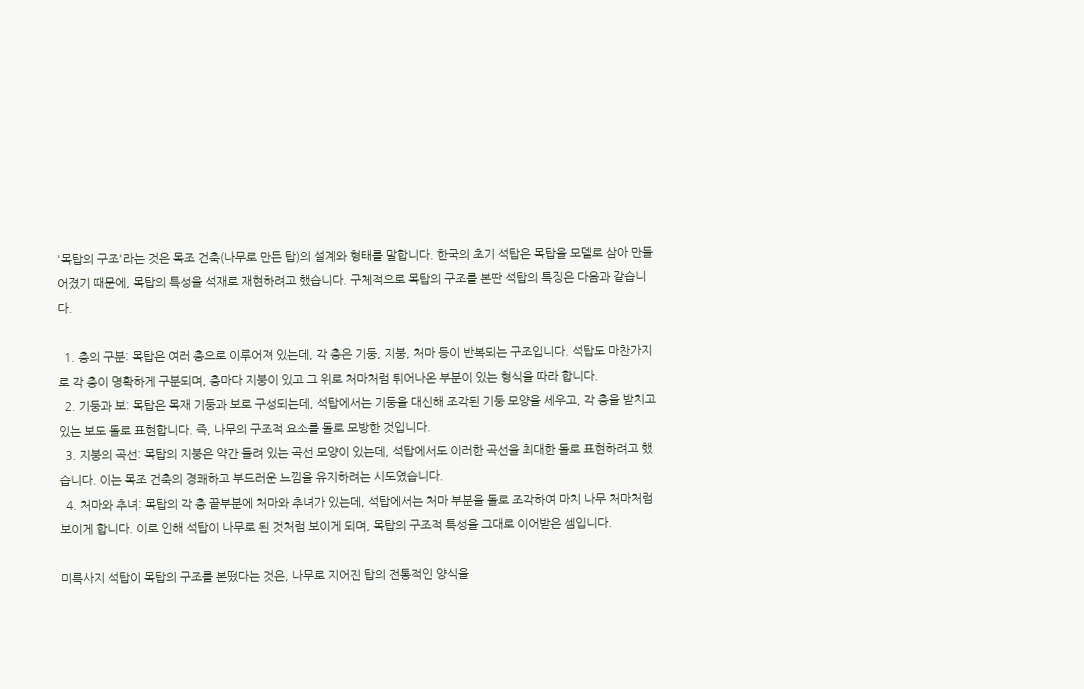'목탑의 구조'라는 것은 목조 건축(나무로 만든 탑)의 설계와 형태를 말합니다. 한국의 초기 석탑은 목탑을 모델로 삼아 만들어졌기 때문에, 목탑의 특성을 석재로 재현하려고 했습니다. 구체적으로 목탑의 구조를 본딴 석탑의 특징은 다음과 같습니다.

  1. 층의 구분: 목탑은 여러 층으로 이루어져 있는데, 각 층은 기둥, 지붕, 처마 등이 반복되는 구조입니다. 석탑도 마찬가지로 각 층이 명확하게 구분되며, 층마다 지붕이 있고 그 위로 처마처럼 튀어나온 부분이 있는 형식을 따라 합니다.
  2. 기둥과 보: 목탑은 목재 기둥과 보로 구성되는데, 석탑에서는 기둥을 대신해 조각된 기둥 모양을 세우고, 각 층을 받치고 있는 보도 돌로 표현합니다. 즉, 나무의 구조적 요소를 돌로 모방한 것입니다.
  3. 지붕의 곡선: 목탑의 지붕은 약간 들려 있는 곡선 모양이 있는데, 석탑에서도 이러한 곡선을 최대한 돌로 표현하려고 했습니다. 이는 목조 건축의 경쾌하고 부드러운 느낌을 유지하려는 시도였습니다.
  4. 처마와 추녀: 목탑의 각 층 끝부분에 처마와 추녀가 있는데, 석탑에서는 처마 부분을 돌로 조각하여 마치 나무 처마처럼 보이게 합니다. 이로 인해 석탑이 나무로 된 것처럼 보이게 되며, 목탑의 구조적 특성을 그대로 이어받은 셈입니다.

미륵사지 석탑이 목탑의 구조를 본떴다는 것은, 나무로 지어진 탑의 전통적인 양식을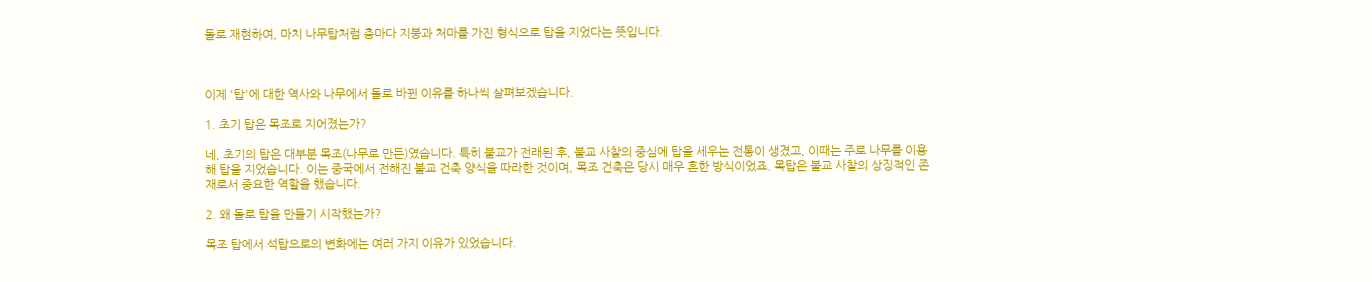돌로 재현하여, 마치 나무탑처럼 층마다 지붕과 처마를 가진 형식으로 탑을 지었다는 뜻입니다.



이제 '탑'에 대한 역사와 나무에서 돌로 바뀐 이유를 하나씩 살펴보겠습니다.

1. 초기 탑은 목조로 지어졌는가?

네, 초기의 탑은 대부분 목조(나무로 만든)였습니다. 특히 불교가 전래된 후, 불교 사찰의 중심에 탑을 세우는 전통이 생겼고, 이때는 주로 나무를 이용해 탑을 지었습니다. 이는 중국에서 전해진 불교 건축 양식을 따라한 것이며, 목조 건축은 당시 매우 흔한 방식이었죠. 목탑은 불교 사찰의 상징적인 존재로서 중요한 역할을 했습니다.

2. 왜 돌로 탑을 만들기 시작했는가?

목조 탑에서 석탑으로의 변화에는 여러 가지 이유가 있었습니다.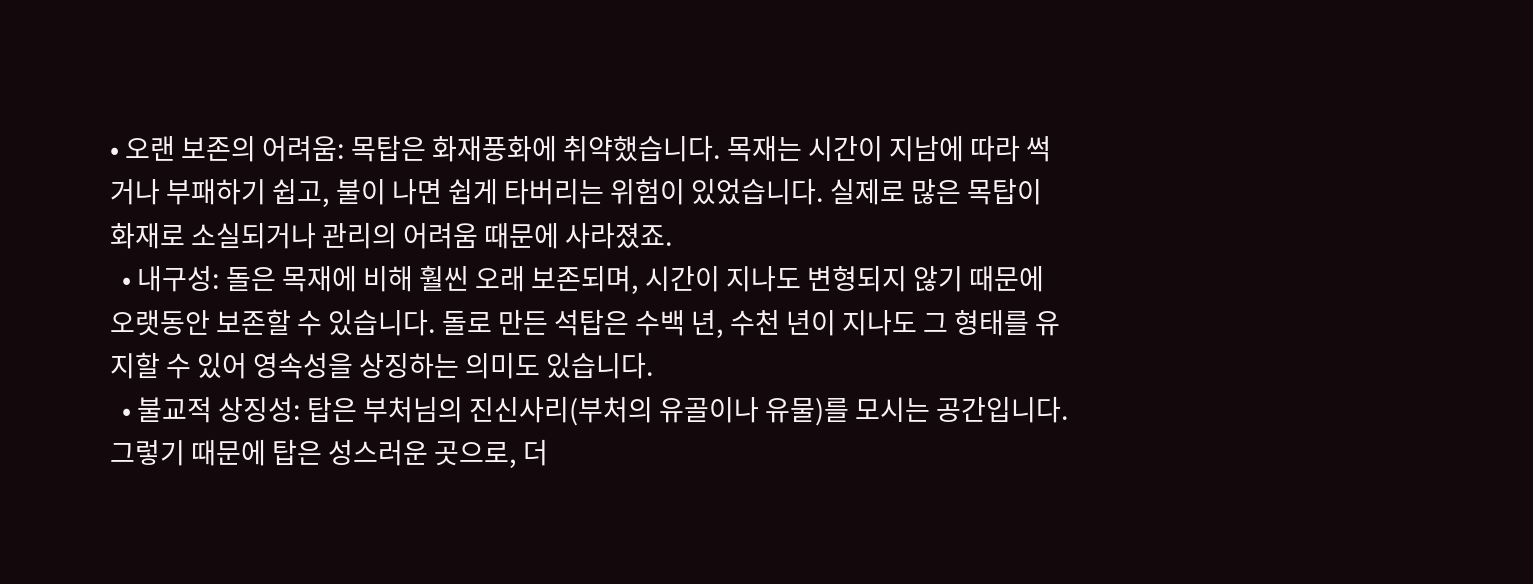• 오랜 보존의 어려움: 목탑은 화재풍화에 취약했습니다. 목재는 시간이 지남에 따라 썩거나 부패하기 쉽고, 불이 나면 쉽게 타버리는 위험이 있었습니다. 실제로 많은 목탑이 화재로 소실되거나 관리의 어려움 때문에 사라졌죠.
  • 내구성: 돌은 목재에 비해 훨씬 오래 보존되며, 시간이 지나도 변형되지 않기 때문에 오랫동안 보존할 수 있습니다. 돌로 만든 석탑은 수백 년, 수천 년이 지나도 그 형태를 유지할 수 있어 영속성을 상징하는 의미도 있습니다.
  • 불교적 상징성: 탑은 부처님의 진신사리(부처의 유골이나 유물)를 모시는 공간입니다. 그렇기 때문에 탑은 성스러운 곳으로, 더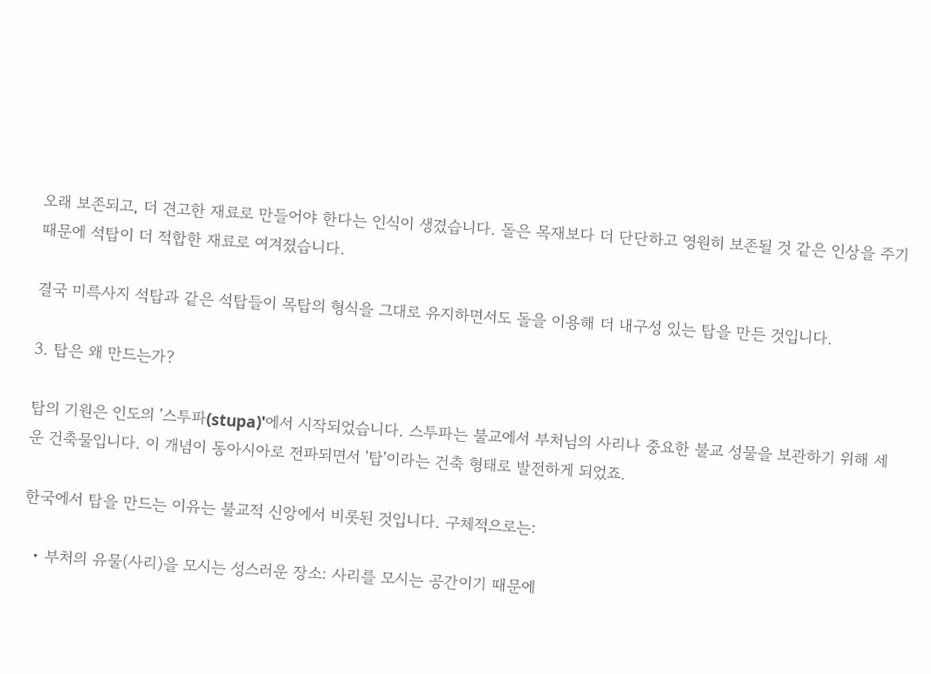오래 보존되고, 더 견고한 재료로 만들어야 한다는 인식이 생겼습니다. 돌은 목재보다 더 단단하고 영원히 보존될 것 같은 인상을 주기 때문에 석탑이 더 적합한 재료로 여겨졌습니다.

결국 미륵사지 석탑과 같은 석탑들이 목탑의 형식을 그대로 유지하면서도 돌을 이용해 더 내구성 있는 탑을 만든 것입니다.

3. 탑은 왜 만드는가?

탑의 기원은 인도의 '스투파(stupa)'에서 시작되었습니다. 스투파는 불교에서 부처님의 사리나 중요한 불교 성물을 보관하기 위해 세운 건축물입니다. 이 개념이 동아시아로 전파되면서 '탑'이라는 건축 형태로 발전하게 되었죠.

한국에서 탑을 만드는 이유는 불교적 신앙에서 비롯된 것입니다. 구체적으로는:

  • 부처의 유물(사리)을 모시는 성스러운 장소: 사리를 모시는 공간이기 때문에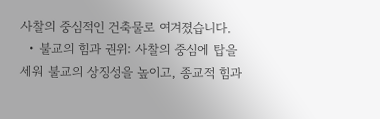사찰의 중심적인 건축물로 여겨졌습니다.
  • 불교의 힘과 권위: 사찰의 중심에 탑을 세워 불교의 상징성을 높이고, 종교적 힘과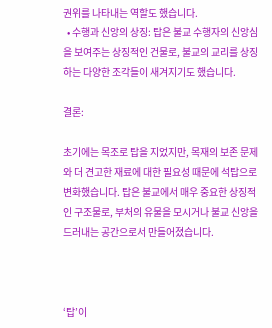권위를 나타내는 역할도 했습니다.
  • 수행과 신앙의 상징: 탑은 불교 수행자의 신앙심을 보여주는 상징적인 건물로, 불교의 교리를 상징하는 다양한 조각들이 새겨지기도 했습니다.

결론:

초기에는 목조로 탑을 지었지만, 목재의 보존 문제와 더 견고한 재료에 대한 필요성 때문에 석탑으로 변화했습니다. 탑은 불교에서 매우 중요한 상징적인 구조물로, 부처의 유물을 모시거나 불교 신앙을 드러내는 공간으로서 만들어졌습니다.



‘탑’이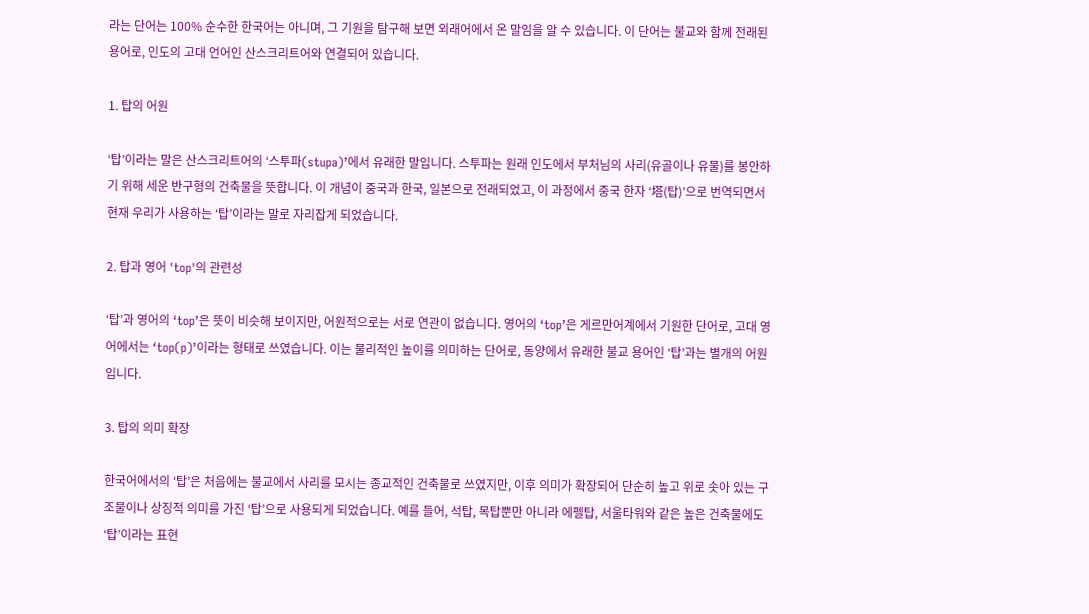라는 단어는 100% 순수한 한국어는 아니며, 그 기원을 탐구해 보면 외래어에서 온 말임을 알 수 있습니다. 이 단어는 불교와 함께 전래된 용어로, 인도의 고대 언어인 산스크리트어와 연결되어 있습니다.

1. 탑의 어원

‘탑’이라는 말은 산스크리트어의 ‘스투파(stupa)’에서 유래한 말입니다. 스투파는 원래 인도에서 부처님의 사리(유골이나 유물)를 봉안하기 위해 세운 반구형의 건축물을 뜻합니다. 이 개념이 중국과 한국, 일본으로 전래되었고, 이 과정에서 중국 한자 ‘塔(탑)’으로 번역되면서 현재 우리가 사용하는 ‘탑’이라는 말로 자리잡게 되었습니다.

2. 탑과 영어 'top'의 관련성

‘탑’과 영어의 ‘top’은 뜻이 비슷해 보이지만, 어원적으로는 서로 연관이 없습니다. 영어의 ‘top’은 게르만어계에서 기원한 단어로, 고대 영어에서는 ‘top(p)’이라는 형태로 쓰였습니다. 이는 물리적인 높이를 의미하는 단어로, 동양에서 유래한 불교 용어인 ‘탑’과는 별개의 어원입니다.

3. 탑의 의미 확장

한국어에서의 ‘탑’은 처음에는 불교에서 사리를 모시는 종교적인 건축물로 쓰였지만, 이후 의미가 확장되어 단순히 높고 위로 솟아 있는 구조물이나 상징적 의미를 가진 ‘탑’으로 사용되게 되었습니다. 예를 들어, 석탑, 목탑뿐만 아니라 에펠탑, 서울타워와 같은 높은 건축물에도 ‘탑’이라는 표현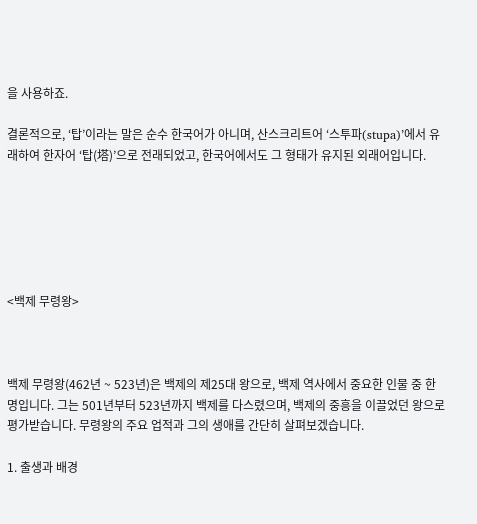을 사용하죠.

결론적으로, ‘탑’이라는 말은 순수 한국어가 아니며, 산스크리트어 ‘스투파(stupa)’에서 유래하여 한자어 ‘탑(塔)’으로 전래되었고, 한국어에서도 그 형태가 유지된 외래어입니다.






<백제 무령왕>



백제 무령왕(462년 ~ 523년)은 백제의 제25대 왕으로, 백제 역사에서 중요한 인물 중 한 명입니다. 그는 501년부터 523년까지 백제를 다스렸으며, 백제의 중흥을 이끌었던 왕으로 평가받습니다. 무령왕의 주요 업적과 그의 생애를 간단히 살펴보겠습니다.

1. 출생과 배경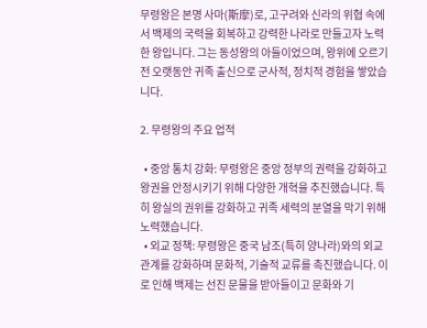무령왕은 본명 사마(斯摩)로, 고구려와 신라의 위협 속에서 백제의 국력을 회복하고 강력한 나라로 만들고자 노력한 왕입니다. 그는 동성왕의 아들이었으며, 왕위에 오르기 전 오랫동안 귀족 출신으로 군사적, 정치적 경험을 쌓았습니다.

2. 무령왕의 주요 업적

  • 중앙 통치 강화: 무령왕은 중앙 정부의 권력을 강화하고 왕권을 안정시키기 위해 다양한 개혁을 추진했습니다. 특히 왕실의 권위를 강화하고 귀족 세력의 분열을 막기 위해 노력했습니다.
  • 외교 정책: 무령왕은 중국 남조(특히 양나라)와의 외교 관계를 강화하며 문화적, 기술적 교류를 촉진했습니다. 이로 인해 백제는 선진 문물을 받아들이고 문화와 기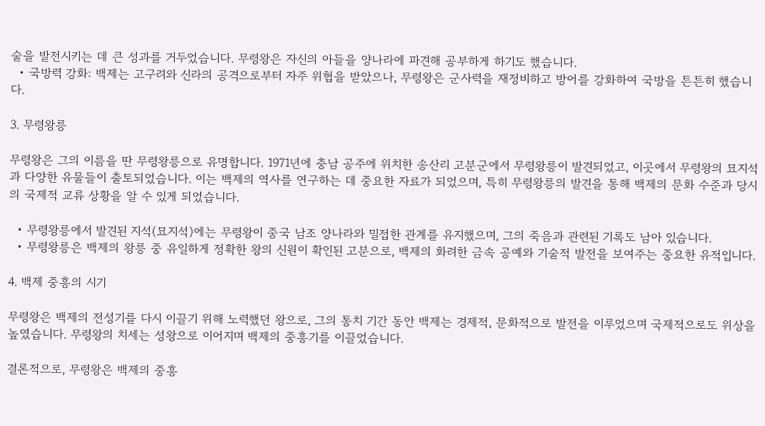술을 발전시키는 데 큰 성과를 거두었습니다. 무령왕은 자신의 아들을 양나라에 파견해 공부하게 하기도 했습니다.
  • 국방력 강화: 백제는 고구려와 신라의 공격으로부터 자주 위협을 받았으나, 무령왕은 군사력을 재정비하고 방어를 강화하여 국방을 튼튼히 했습니다.

3. 무령왕릉

무령왕은 그의 이름을 딴 무령왕릉으로 유명합니다. 1971년에 충남 공주에 위치한 송산리 고분군에서 무령왕릉이 발견되었고, 이곳에서 무령왕의 묘지석과 다양한 유물들이 출토되었습니다. 이는 백제의 역사를 연구하는 데 중요한 자료가 되었으며, 특히 무령왕릉의 발견을 통해 백제의 문화 수준과 당시의 국제적 교류 상황을 알 수 있게 되었습니다.

  • 무령왕릉에서 발견된 지석(묘지석)에는 무령왕이 중국 남조 양나라와 밀접한 관계를 유지했으며, 그의 죽음과 관련된 기록도 남아 있습니다.
  • 무령왕릉은 백제의 왕릉 중 유일하게 정확한 왕의 신원이 확인된 고분으로, 백제의 화려한 금속 공예와 기술적 발전을 보여주는 중요한 유적입니다.

4. 백제 중흥의 시기

무령왕은 백제의 전성기를 다시 이끌기 위해 노력했던 왕으로, 그의 통치 기간 동안 백제는 경제적, 문화적으로 발전을 이루었으며 국제적으로도 위상을 높였습니다. 무령왕의 치세는 성왕으로 이어지며 백제의 중흥기를 이끌었습니다.

결론적으로, 무령왕은 백제의 중흥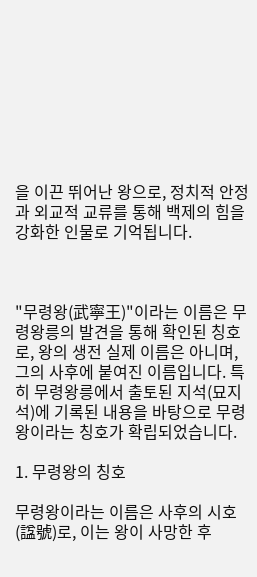을 이끈 뛰어난 왕으로, 정치적 안정과 외교적 교류를 통해 백제의 힘을 강화한 인물로 기억됩니다.



"무령왕(武寧王)"이라는 이름은 무령왕릉의 발견을 통해 확인된 칭호로, 왕의 생전 실제 이름은 아니며, 그의 사후에 붙여진 이름입니다. 특히 무령왕릉에서 출토된 지석(묘지석)에 기록된 내용을 바탕으로 무령왕이라는 칭호가 확립되었습니다.

1. 무령왕의 칭호

무령왕이라는 이름은 사후의 시호(諡號)로, 이는 왕이 사망한 후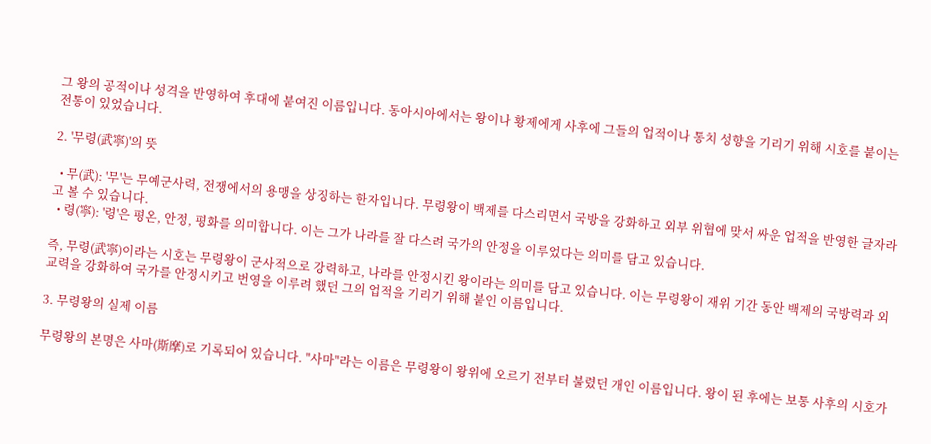그 왕의 공적이나 성격을 반영하여 후대에 붙여진 이름입니다. 동아시아에서는 왕이나 황제에게 사후에 그들의 업적이나 통치 성향을 기리기 위해 시호를 붙이는 전통이 있었습니다.

2. '무령(武寧)'의 뜻

  • 무(武): '무'는 무예군사력, 전쟁에서의 용맹을 상징하는 한자입니다. 무령왕이 백제를 다스리면서 국방을 강화하고 외부 위협에 맞서 싸운 업적을 반영한 글자라고 볼 수 있습니다.
  • 령(寧): '령'은 평온, 안정, 평화를 의미합니다. 이는 그가 나라를 잘 다스려 국가의 안정을 이루었다는 의미를 담고 있습니다.

즉, 무령(武寧)이라는 시호는 무령왕이 군사적으로 강력하고, 나라를 안정시킨 왕이라는 의미를 담고 있습니다. 이는 무령왕이 재위 기간 동안 백제의 국방력과 외교력을 강화하여 국가를 안정시키고 번영을 이루려 했던 그의 업적을 기리기 위해 붙인 이름입니다.

3. 무령왕의 실제 이름

무령왕의 본명은 사마(斯摩)로 기록되어 있습니다. "사마"라는 이름은 무령왕이 왕위에 오르기 전부터 불렸던 개인 이름입니다. 왕이 된 후에는 보통 사후의 시호가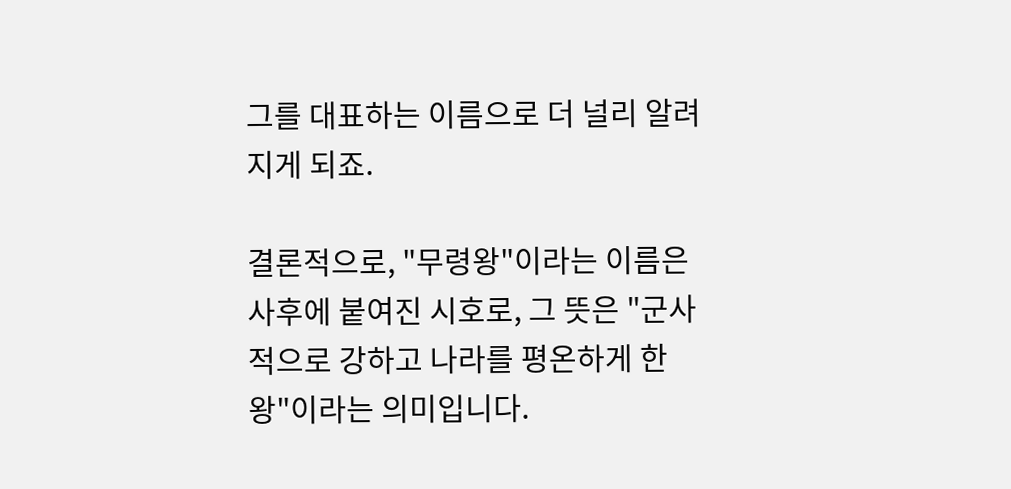그를 대표하는 이름으로 더 널리 알려지게 되죠.

결론적으로, "무령왕"이라는 이름은 사후에 붙여진 시호로, 그 뜻은 "군사적으로 강하고 나라를 평온하게 한 왕"이라는 의미입니다.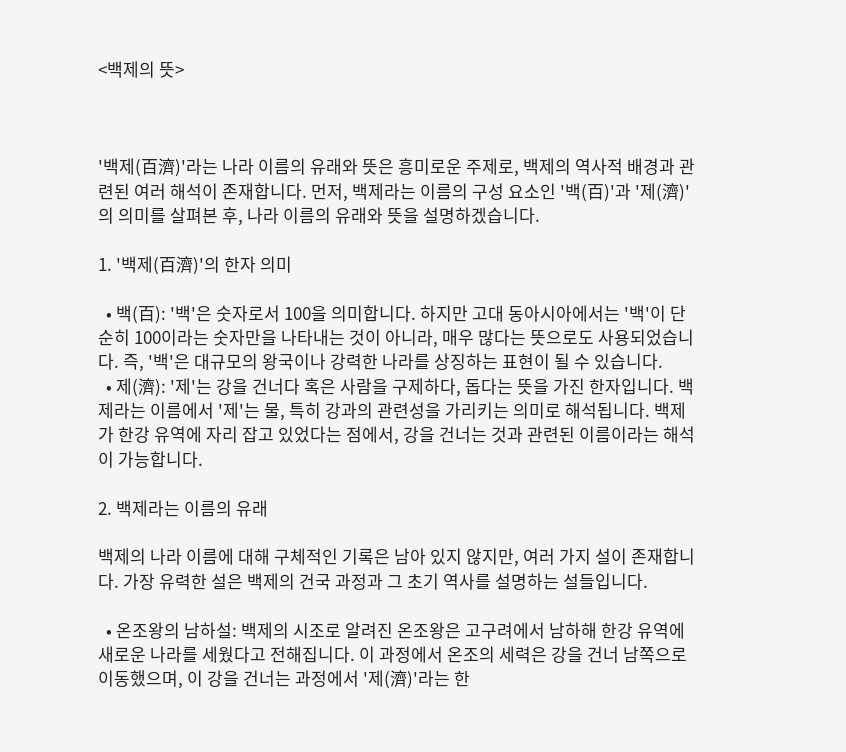<백제의 뜻>



'백제(百濟)'라는 나라 이름의 유래와 뜻은 흥미로운 주제로, 백제의 역사적 배경과 관련된 여러 해석이 존재합니다. 먼저, 백제라는 이름의 구성 요소인 '백(百)'과 '제(濟)'의 의미를 살펴본 후, 나라 이름의 유래와 뜻을 설명하겠습니다.

1. '백제(百濟)'의 한자 의미

  • 백(百): '백'은 숫자로서 100을 의미합니다. 하지만 고대 동아시아에서는 '백'이 단순히 100이라는 숫자만을 나타내는 것이 아니라, 매우 많다는 뜻으로도 사용되었습니다. 즉, '백'은 대규모의 왕국이나 강력한 나라를 상징하는 표현이 될 수 있습니다.
  • 제(濟): '제'는 강을 건너다 혹은 사람을 구제하다, 돕다는 뜻을 가진 한자입니다. 백제라는 이름에서 '제'는 물, 특히 강과의 관련성을 가리키는 의미로 해석됩니다. 백제가 한강 유역에 자리 잡고 있었다는 점에서, 강을 건너는 것과 관련된 이름이라는 해석이 가능합니다.

2. 백제라는 이름의 유래

백제의 나라 이름에 대해 구체적인 기록은 남아 있지 않지만, 여러 가지 설이 존재합니다. 가장 유력한 설은 백제의 건국 과정과 그 초기 역사를 설명하는 설들입니다.

  • 온조왕의 남하설: 백제의 시조로 알려진 온조왕은 고구려에서 남하해 한강 유역에 새로운 나라를 세웠다고 전해집니다. 이 과정에서 온조의 세력은 강을 건너 남쪽으로 이동했으며, 이 강을 건너는 과정에서 '제(濟)'라는 한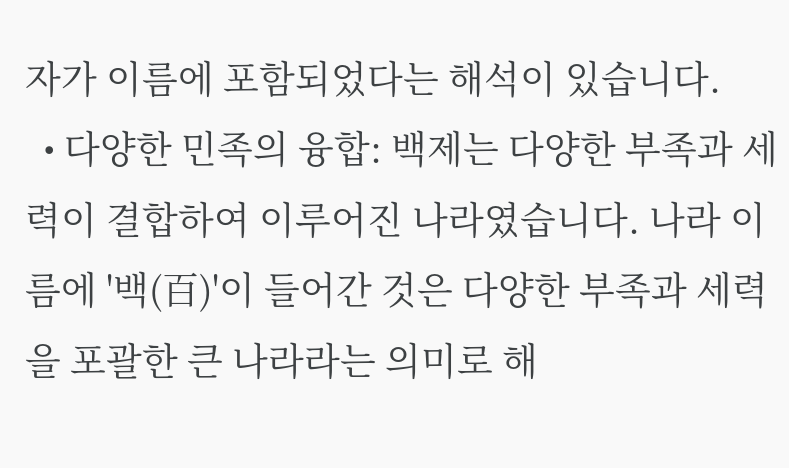자가 이름에 포함되었다는 해석이 있습니다.
  • 다양한 민족의 융합: 백제는 다양한 부족과 세력이 결합하여 이루어진 나라였습니다. 나라 이름에 '백(百)'이 들어간 것은 다양한 부족과 세력을 포괄한 큰 나라라는 의미로 해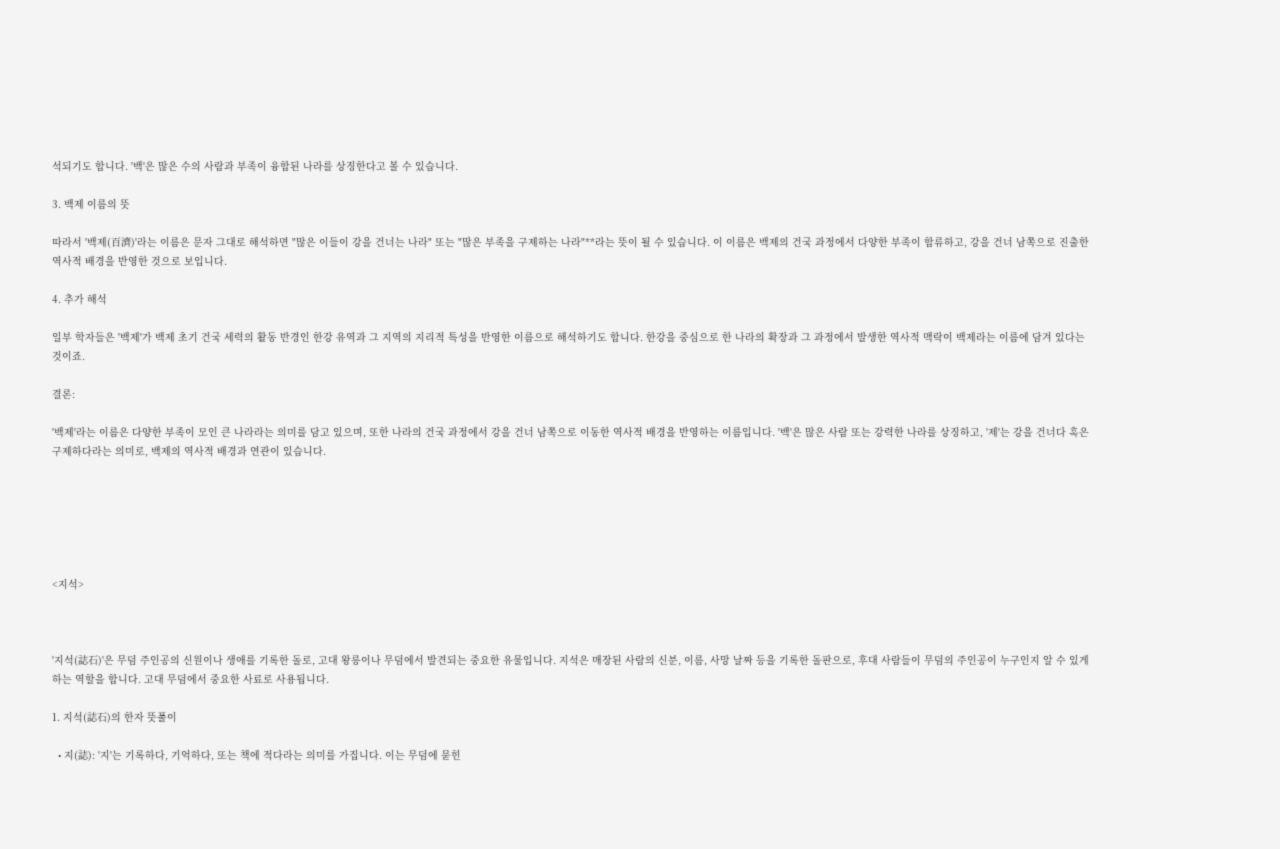석되기도 합니다. '백'은 많은 수의 사람과 부족이 융합된 나라를 상징한다고 볼 수 있습니다.

3. 백제 이름의 뜻

따라서 '백제(百濟)'라는 이름은 문자 그대로 해석하면 "많은 이들이 강을 건너는 나라" 또는 "많은 부족을 구제하는 나라"**라는 뜻이 될 수 있습니다. 이 이름은 백제의 건국 과정에서 다양한 부족이 합류하고, 강을 건너 남쪽으로 진출한 역사적 배경을 반영한 것으로 보입니다.

4. 추가 해석

일부 학자들은 '백제'가 백제 초기 건국 세력의 활동 반경인 한강 유역과 그 지역의 지리적 특성을 반영한 이름으로 해석하기도 합니다. 한강을 중심으로 한 나라의 확장과 그 과정에서 발생한 역사적 맥락이 백제라는 이름에 담겨 있다는 것이죠.

결론:

'백제'라는 이름은 다양한 부족이 모인 큰 나라라는 의미를 담고 있으며, 또한 나라의 건국 과정에서 강을 건너 남쪽으로 이동한 역사적 배경을 반영하는 이름입니다. '백'은 많은 사람 또는 강력한 나라를 상징하고, '제'는 강을 건너다 혹은 구제하다라는 의미로, 백제의 역사적 배경과 연관이 있습니다.






<지석>



'지석(誌石)'은 무덤 주인공의 신원이나 생애를 기록한 돌로, 고대 왕릉이나 무덤에서 발견되는 중요한 유물입니다. 지석은 매장된 사람의 신분, 이름, 사망 날짜 등을 기록한 돌판으로, 후대 사람들이 무덤의 주인공이 누구인지 알 수 있게 하는 역할을 합니다. 고대 무덤에서 중요한 사료로 사용됩니다.

1. 지석(誌石)의 한자 뜻풀이

  • 지(誌): '지'는 기록하다, 기억하다, 또는 책에 적다라는 의미를 가집니다. 이는 무덤에 묻힌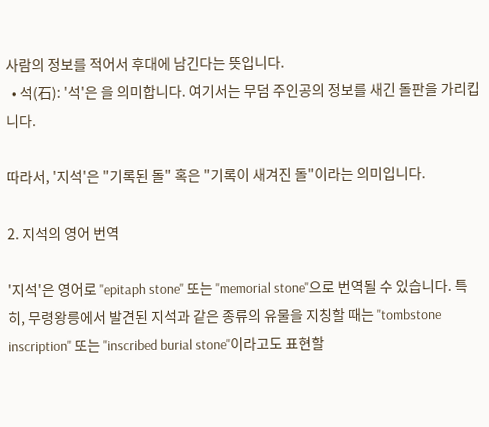사람의 정보를 적어서 후대에 남긴다는 뜻입니다.
  • 석(石): '석'은 을 의미합니다. 여기서는 무덤 주인공의 정보를 새긴 돌판을 가리킵니다.

따라서, '지석'은 "기록된 돌" 혹은 "기록이 새겨진 돌"이라는 의미입니다.

2. 지석의 영어 번역

'지석'은 영어로 "epitaph stone" 또는 "memorial stone"으로 번역될 수 있습니다. 특히, 무령왕릉에서 발견된 지석과 같은 종류의 유물을 지칭할 때는 "tombstone inscription" 또는 "inscribed burial stone"이라고도 표현할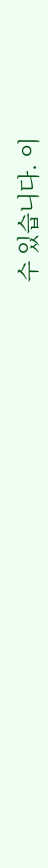수 있습니다. 이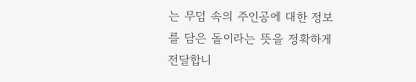는 무덤 속의 주인공에 대한 정보를 담은 돌이라는 뜻을 정확하게 전달합니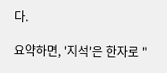다.

요약하면, '지석'은 한자로 "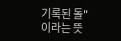기록된 돌"이라는 뜻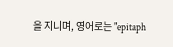을 지니며, 영어로는 "epitaph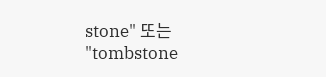stone" 또는 "tombstone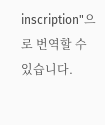inscription"으로 번역할 수 있습니다.